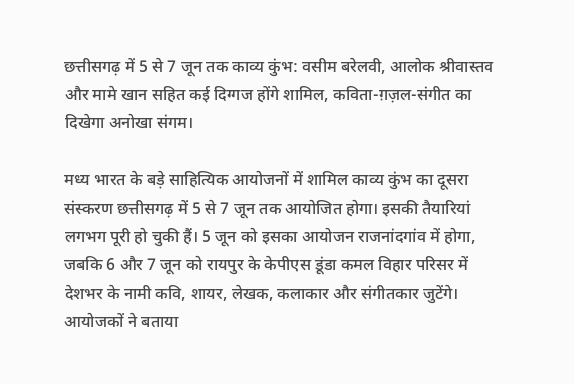छत्तीसगढ़ में 5 से 7 जून तक काव्य कुंभ: वसीम बरेलवी, आलोक श्रीवास्तव और मामे खान सहित कई दिग्गज होंगे शामिल, कविता-ग़ज़ल-संगीत का दिखेगा अनोखा संगम।

मध्य भारत के बड़े साहित्यिक आयोजनों में शामिल काव्य कुंभ का दूसरा संस्करण छत्तीसगढ़ में 5 से 7 जून तक आयोजित होगा। इसकी तैयारियां लगभग पूरी हो चुकी हैं। 5 जून को इसका आयोजन राजनांदगांव में होगा, जबकि 6 और 7 जून को रायपुर के केपीएस डूंडा कमल विहार परिसर में देशभर के नामी कवि, शायर, लेखक, कलाकार और संगीतकार जुटेंगे।
आयोजकों ने बताया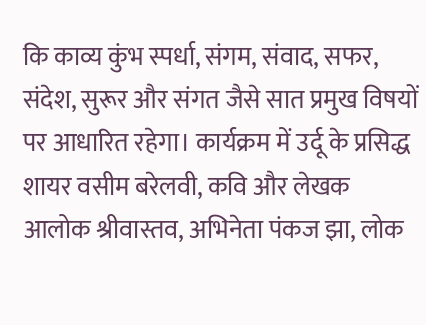कि काव्य कुंभ स्पर्धा, संगम, संवाद, सफर, संदेश, सुरूर और संगत जैसे सात प्रमुख विषयों पर आधारित रहेगा। कार्यक्रम में उर्दू के प्रसिद्ध शायर वसीम बरेलवी, कवि और लेखक आलोक श्रीवास्तव, अभिनेता पंकज झा, लोक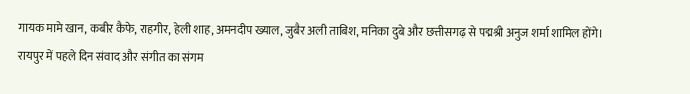गायक मामे खान, कबीर कैफे, राहगीर, हेली शाह, अमनदीप ख्याल, जुबैर अली ताबिश, मनिका दुबे और छत्तीसगढ़ से पद्मश्री अनुज शर्मा शामिल होंगे।
रायपुर में पहले दिन संवाद और संगीत का संगम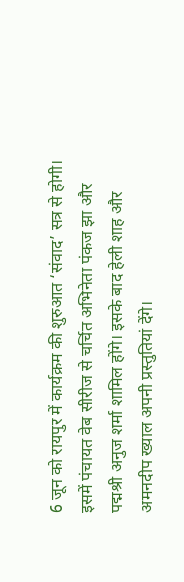6 जून को रायपुर में कार्यक्रम की शुरुआत ‘संवाद’ सत्र से होगी। इसमें पंचायत वेब सीरीज से चर्चित अभिनेता पंकज झा और पद्मश्री अनुज शर्मा शामिल होंगे। इसके बाद हेली शाह और अमनदीप ख्याल अपनी प्रस्तुतियां देंगे।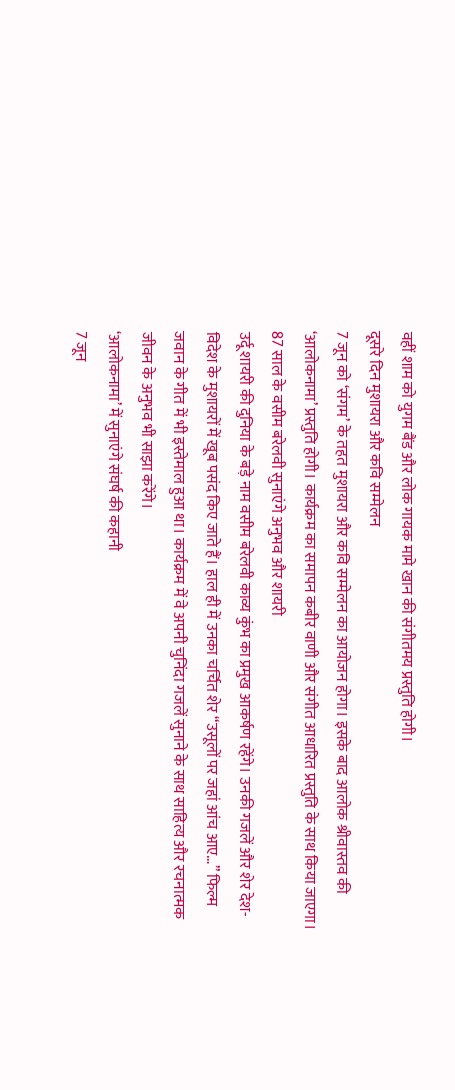वहीं शाम को युगम बैंड और लोक गायक मामे खान की संगीतमय प्रस्तुति होगी।
दूसरे दिन मुशायरा और कवि सम्मेलन
7 जून को ‘संगम’ के तहत मुशायरा और कवि सम्मेलन का आयोजन होगा। इसके बाद आलोक श्रीवास्तव की ‘आलोकनामा’ प्रस्तुति होगी। कार्यक्रम का समापन कबीर वाणी और संगीत आधारित प्रस्तुति के साथ किया जाएगा।
87 साल के वसीम बरेलवी सुनाएंगे अनुभव और शायरी
उर्दू शायरी की दुनिया के बड़े नाम वसीम बरेलवी काव्य कुंभ का प्रमुख आकर्षण रहेंगे। उनकी गजलें और शेर देश-विदेश के मुशायरों में खूब पसंद किए जाते हैं। हाल ही में उनका चर्चित शेर “उसूलों पर जहां आंच आए…” फिल्म जवान के गीत में भी इस्तेमाल हुआ था। कार्यक्रम में वे अपनी चुनिंदा गजलें सुनाने के साथ साहित्य और रचनात्मक जीवन के अनुभव भी साझा करेंगे।
‘आलोकनामा’ में सुनाएंगे संघर्ष की कहानी
7 जून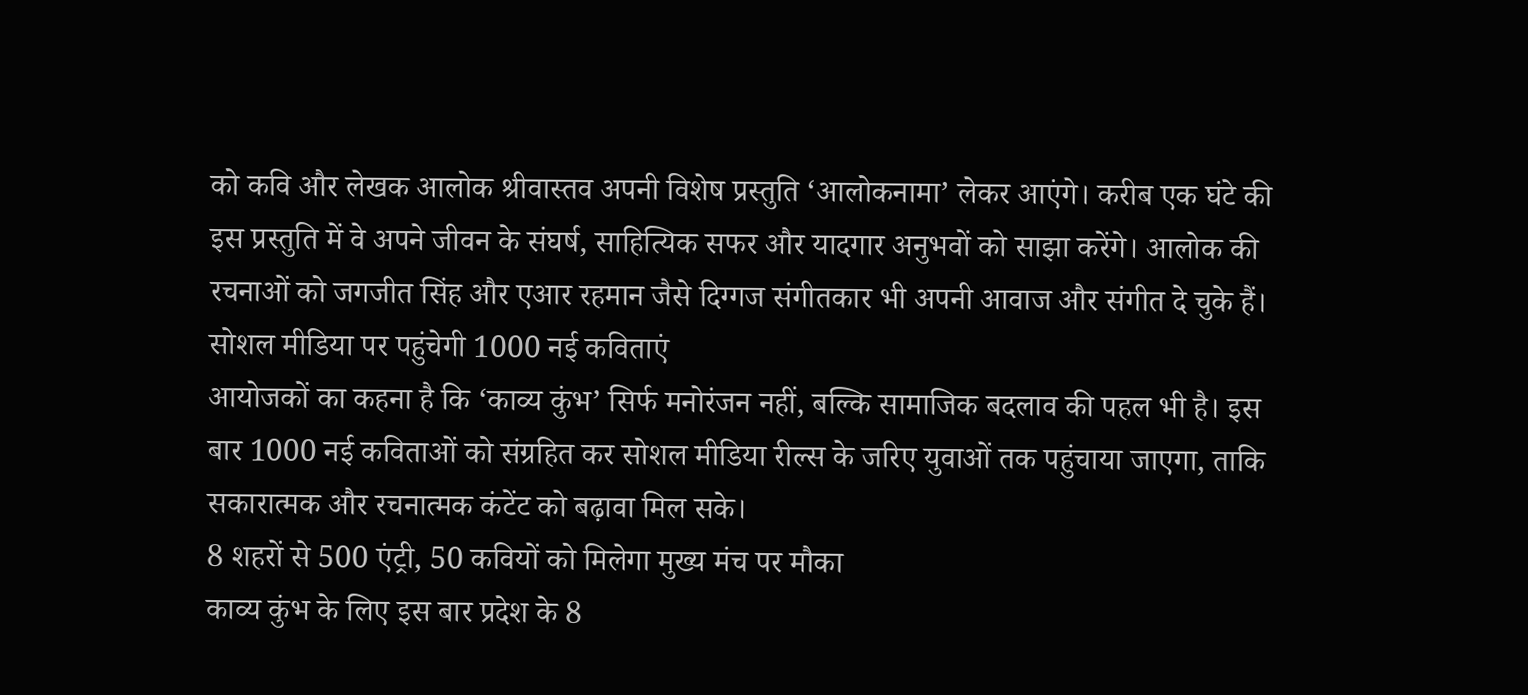को कवि और लेखक आलोक श्रीवास्तव अपनी विशेष प्रस्तुति ‘आलोकनामा’ लेकर आएंगे। करीब एक घंटे की इस प्रस्तुति में वे अपने जीवन के संघर्ष, साहित्यिक सफर और यादगार अनुभवों को साझा करेंगे। आलोक की रचनाओं को जगजीत सिंह और एआर रहमान जैसे दिग्गज संगीतकार भी अपनी आवाज और संगीत दे चुके हैं।
सोशल मीडिया पर पहुंचेगी 1000 नई कविताएं
आयोजकों का कहना है कि ‘काव्य कुंभ’ सिर्फ मनोरंजन नहीं, बल्कि सामाजिक बदलाव की पहल भी है। इस बार 1000 नई कविताओं को संग्रहित कर सोशल मीडिया रील्स के जरिए युवाओं तक पहुंचाया जाएगा, ताकि सकारात्मक और रचनात्मक कंटेंट को बढ़ावा मिल सके।
8 शहरों से 500 एंट्री, 50 कवियों को मिलेगा मुख्य मंच पर मौका
काव्य कुंभ के लिए इस बार प्रदेश के 8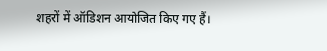शहरों में ऑडिशन आयोजित किए गए हैं।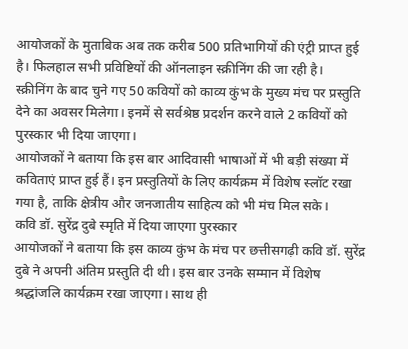आयोजकों के मुताबिक अब तक करीब 500 प्रतिभागियों की एंट्री प्राप्त हुई है। फिलहाल सभी प्रविष्टियों की ऑनलाइन स्क्रीनिंग की जा रही है।
स्क्रीनिंग के बाद चुने गए 50 कवियों को काव्य कुंभ के मुख्य मंच पर प्रस्तुति देने का अवसर मिलेगा। इनमें से सर्वश्रेष्ठ प्रदर्शन करने वाले 2 कवियों को पुरस्कार भी दिया जाएगा।
आयोजकों ने बताया कि इस बार आदिवासी भाषाओं में भी बड़ी संख्या में कविताएं प्राप्त हुई हैं। इन प्रस्तुतियों के लिए कार्यक्रम में विशेष स्लॉट रखा गया है, ताकि क्षेत्रीय और जनजातीय साहित्य को भी मंच मिल सके।
कवि डॉ. सुरेंद्र दुबे स्मृति में दिया जाएगा पुरस्कार
आयोजकों ने बताया कि इस काव्य कुंभ के मंच पर छत्तीसगढ़ी कवि डॉ. सुरेंद्र दुबे ने अपनी अंतिम प्रस्तुति दी थी। इस बार उनके सम्मान में विशेष श्रद्धांजलि कार्यक्रम रखा जाएगा। साथ ही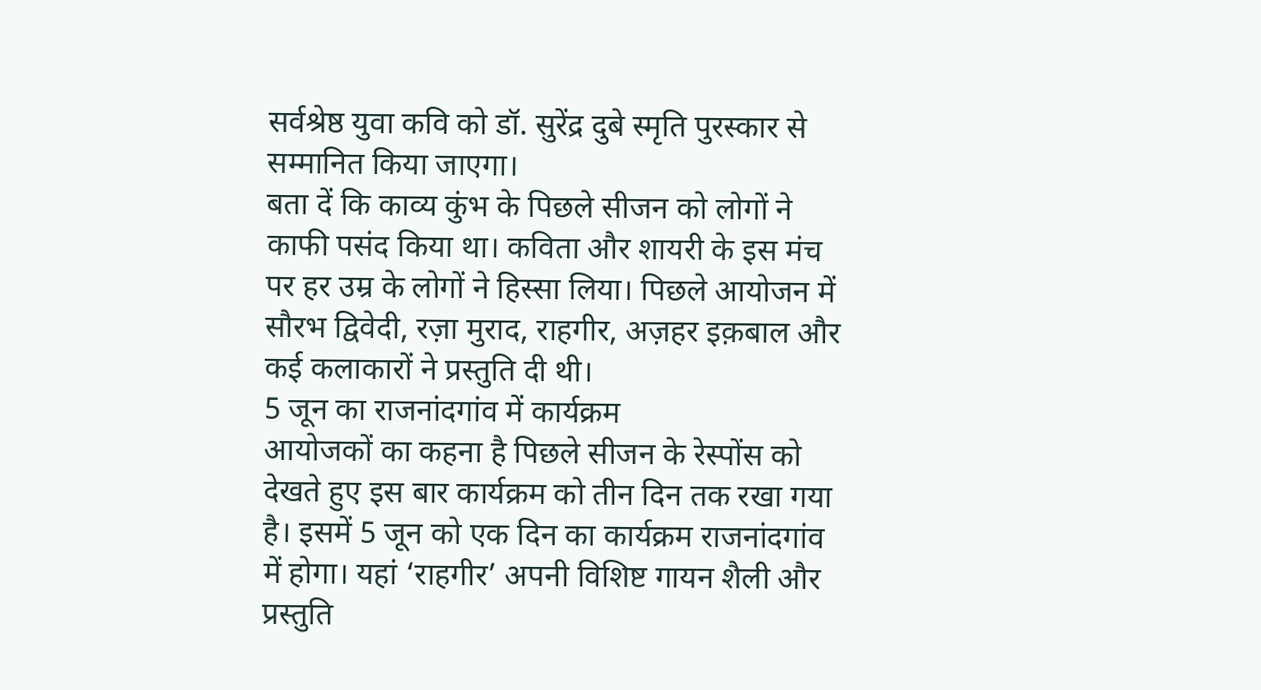सर्वश्रेष्ठ युवा कवि को डॉ. सुरेंद्र दुबे स्मृति पुरस्कार से सम्मानित किया जाएगा।
बता दें कि काव्य कुंभ के पिछले सीजन को लोगों ने काफी पसंद किया था। कविता और शायरी के इस मंच पर हर उम्र के लोगों ने हिस्सा लिया। पिछले आयोजन में सौरभ द्विवेदी, रज़ा मुराद, राहगीर, अज़हर इक़बाल और कई कलाकारों ने प्रस्तुति दी थी।
5 जून का राजनांदगांव में कार्यक्रम
आयोजकों का कहना है पिछले सीजन के रेस्पोंस को देखते हुए इस बार कार्यक्रम को तीन दिन तक रखा गया है। इसमें 5 जून को एक दिन का कार्यक्रम राजनांदगांव में होगा। यहां ‘राहगीर’ अपनी विशिष्ट गायन शैली और प्रस्तुति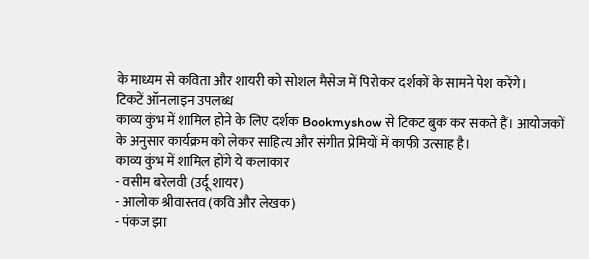के माध्यम से कविता और शायरी को सोशल मैसेज में पिरोकर दर्शकों के सामने पेश करेंगे।
टिकटें ऑनलाइन उपलब्ध
काव्य कुंभ में शामिल होने के लिए दर्शक Bookmyshow से टिकट बुक कर सकते हैं। आयोजकों के अनुसार कार्यक्रम को लेकर साहित्य और संगीत प्रेमियों में काफी उत्साह है।
काव्य कुंभ में शामिल होंगे ये कलाकार
- वसीम बरेलवी (उर्दू शायर)
- आलोक श्रीवास्तव (कवि और लेखक)
- पंकज झा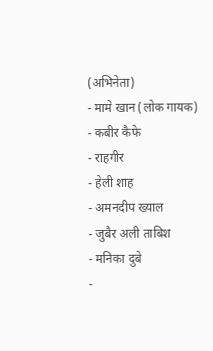(अभिनेता)
- मामे खान (लोक गायक)
- कबीर कैफे
- राहगीर
- हेली शाह
- अमनदीप ख्याल
- जुबैर अली ताबिश
- मनिका दुबे
-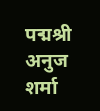पद्मश्री अनुज शर्मा